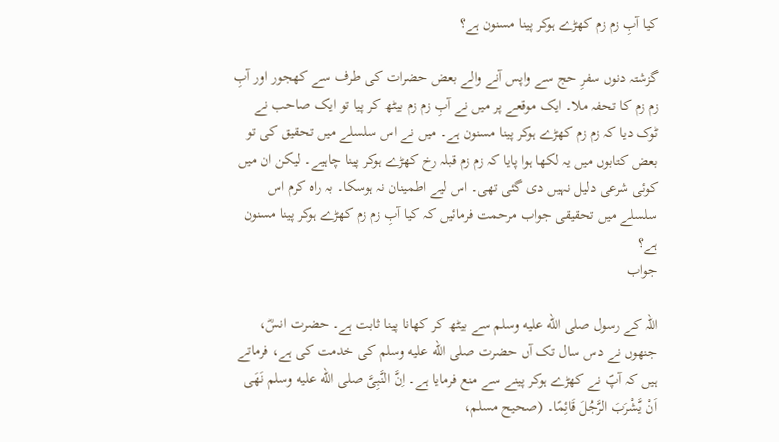کیا آبِ زم زم کھڑے ہوکر پینا مسنون ہے؟

گزشتہ دنوں سفرِ حج سے واپس آنے والے بعض حضرات کی طرف سے کھجور اور آبِ زم زم کا تحفہ ملا۔ ایک موقعے پر میں نے آبِ زم زم بیٹھ کر پیا تو ایک صاحب نے ٹوک دیا کہ زم زم کھڑے ہوکر پینا مسنون ہے۔ میں نے اس سلسلے میں تحقیق کی تو بعض کتابوں میں یہ لکھا ہوا پایا کہ زم زم قبلہ رخ کھڑے ہوکر پینا چاہیے۔ لیکن ان میں کوئی شرعی دلیل نہیں دی گئی تھی۔ اس لیے اطمینان نہ ہوسکا۔ بہ راہ کرم اس سلسلے میں تحقیقی جواب مرحمت فرمائیں کہ کیا آبِ زم زم کھڑے ہوکر پینا مسنون ہے؟
جواب

اللہ کے رسول صلى الله عليه وسلم سے بیٹھ کر کھانا پینا ثابت ہے۔ حضرت انسؓ، جنھوں نے دس سال تک آں حضرت صلى الله عليه وسلم کی خدمت کی ہے، فرماتے ہیں کہ آپؐ نے کھڑے ہوکر پینے سے منع فرمایا ہے۔ اِنَّ النَّبِیَّ صلى الله عليه وسلم نَھَی اَنْ یَّشْرَبَ الرَّجُلَ قَائِمًا۔ (صحیح مسلم،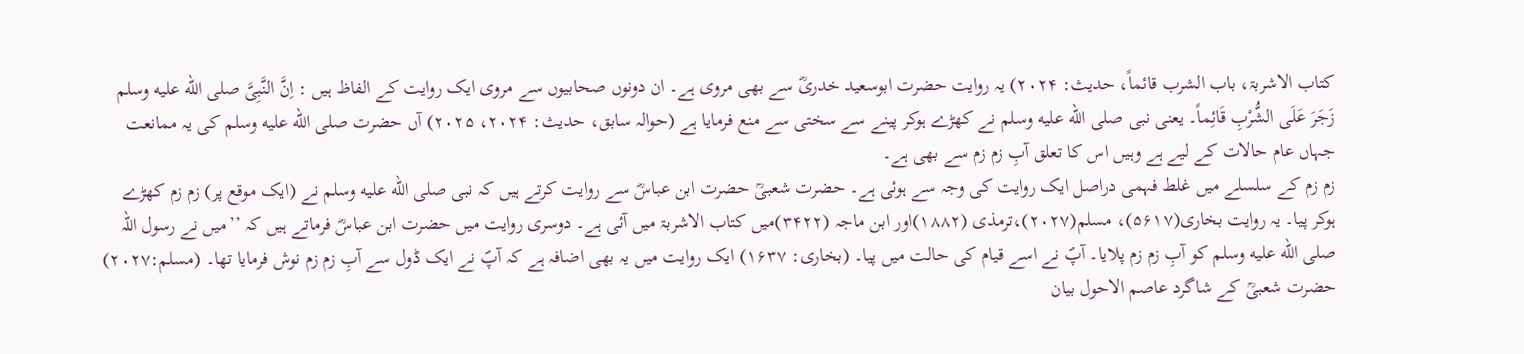کتاب الاشربۃ، باب الشرب قائماً، حدیث: ۲۰۲۴) یہ روایت حضرت ابوسعید خدریؓ سے بھی مروی ہے۔ ان دونوں صحابیوں سے مروی ایک روایت کے الفاظ ہیں : اِنَّ النَّبِیَّ صلى الله عليه وسلم زَجَرَ عَلَی الشُّرْبِ قَائِماً۔ یعنی نبی صلى الله عليه وسلم نے کھڑے ہوکر پینے سے سختی سے منع فرمایا ہے (حوالہ سابق، حدیث: ۲۰۲۴، ۲۰۲۵) آں حضرت صلى الله عليه وسلم کی یہ ممانعت جہاں عام حالات کے لیے ہے وہیں اس کا تعلق آبِ زم زم سے بھی ہے۔
زم زم کے سلسلے میں غلط فہمی دراصل ایک روایت کی وجہ سے ہوئی ہے۔ حضرت شعبیؒ حضرت ابن عباسؓ سے روایت کرتے ہیں کہ نبی صلى الله عليه وسلم نے (ایک موقع پر) زم زم کھڑے ہوکر پیا۔ یہ روایت بخاری(۵۶۱۷)، مسلم(۲۰۲۷)،ترمذی (۱۸۸۲)اور ابن ماجہ (۳۴۲۲)میں کتاب الاشربۃ میں آئی ہے۔ دوسری روایت میں حضرت ابن عباسؓ فرماتے ہیں کہ ’’میں نے رسول اللہ صلى الله عليه وسلم کو آبِ زم زم پلایا۔ آپؐ نے اسے قیام کی حالت میں پیا۔ (بخاری: ۱۶۳۷) ایک روایت میں یہ بھی اضافہ ہے کہ آپؐ نے ایک ڈول سے آبِ زم زم نوش فرمایا تھا۔ (مسلم:۲۰۲۷) حضرت شعبیؒ کے شاگرد عاصم الاحول بیان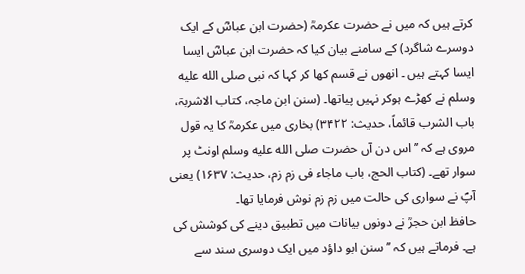کرتے ہیں کہ میں نے حضرت عکرمہؒ (حضرت ابن عباسؓ کے ایک دوسرے شاگرد) کے سامنے بیان کیا کہ حضرت ابن عباسؓ ایسا ایسا کہتے ہیں ۔ انھوں نے قسم کھا کر کہا کہ نبی صلى الله عليه وسلم نے کھڑے ہوکر نہیں پیاتھا۔ (سنن ابن ماجہ، کتاب الاشربۃ، باب الشرب قائماً، حدیث: ۳۴۲۲) بخاری میں عکرمہؒ کا یہ قول مروی ہے کہ ’’اس دن آں حضرت صلى الله عليه وسلم اونٹ پر سوار تھے۔ (کتاب الحج، باب ماجاء فی زم زم، حدیث: ۱۶۳۷) یعنی آپؐ نے سواری کی حالت میں زم زم نوش فرمایا تھا۔
حافظ ابن حجرؒ نے دونوں بیانات میں تطبیق دینے کی کوشش کی ہے۔ فرماتے ہیں کہ ’’سنن ابو داؤد میں ایک دوسری سند سے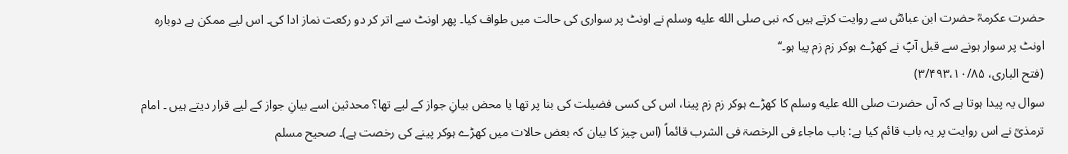حضرت عکرمہؒ حضرت ابن عباسؓ سے روایت کرتے ہیں کہ نبی صلى الله عليه وسلم نے اونٹ پر سواری کی حالت میں طواف کیا۔ پھر اونٹ سے اتر کر دو رکعت نماز ادا کی۔ اس لیے ممکن ہے دوبارہ اونٹ پر سوار ہونے سے قبل آپؐ نے کھڑے ہوکر زم زم پیا ہو۔‘‘
(فتح الباری، ۳/۴۹۳،۱۰/۸۵)
سوال یہ پیدا ہوتا ہے کہ آں حضرت صلى الله عليه وسلم کا کھڑے ہوکر زم زم پینا، اس کی کسی فضیلت کی بنا پر تھا یا محض بیانِ جواز کے لیے تھا؟ محدثین اسے بیانِ جواز کے لیے قرار دیتے ہیں ۔ امام ترمذیؒ نے اس روایت پر یہ باب قائم کیا ہے: باب ماجاء فی الرخصۃ فی الشرب قائماً (اس چیز کا بیان کہ بعض حالات میں کھڑے ہوکر پینے کی رخصت ہے)۔ صحیح مسلم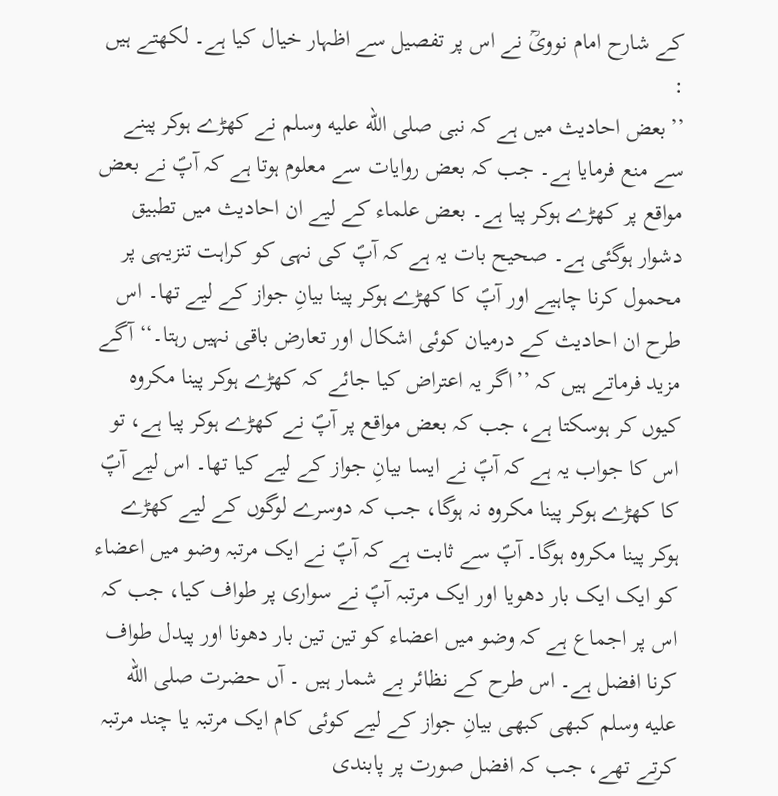کے شارح امام نوویؒ نے اس پر تفصیل سے اظہار خیال کیا ہے۔ لکھتے ہیں :
’’بعض احادیث میں ہے کہ نبی صلى الله عليه وسلم نے کھڑے ہوکر پینے سے منع فرمایا ہے۔ جب کہ بعض روایات سے معلوم ہوتا ہے کہ آپؐ نے بعض مواقع پر کھڑے ہوکر پیا ہے۔ بعض علماء کے لیے ان احادیث میں تطبیق دشوار ہوگئی ہے۔ صحیح بات یہ ہے کہ آپؐ کی نہی کو کراہت تنزیہی پر محمول کرنا چاہیے اور آپؐ کا کھڑے ہوکر پینا بیانِ جواز کے لیے تھا۔ اس طرح ان احادیث کے درمیان کوئی اشکال اور تعارض باقی نہیں رہتا۔‘‘ آگے مزید فرماتے ہیں کہ ’’اگر یہ اعتراض کیا جائے کہ کھڑے ہوکر پینا مکروہ کیوں کر ہوسکتا ہے، جب کہ بعض مواقع پر آپؐ نے کھڑے ہوکر پیا ہے، تو اس کا جواب یہ ہے کہ آپؐ نے ایسا بیانِ جواز کے لیے کیا تھا۔ اس لیے آپؐ کا کھڑے ہوکر پینا مکروہ نہ ہوگا، جب کہ دوسرے لوگوں کے لیے کھڑے ہوکر پینا مکروہ ہوگا۔ آپؐ سے ثابت ہے کہ آپؐ نے ایک مرتبہ وضو میں اعضاء کو ایک ایک بار دھویا اور ایک مرتبہ آپؐ نے سواری پر طواف کیا، جب کہ اس پر اجماع ہے کہ وضو میں اعضاء کو تین تین بار دھونا اور پیدل طواف کرنا افضل ہے۔ اس طرح کے نظائر بے شمار ہیں ۔ آں حضرت صلى الله عليه وسلم کبھی کبھی بیانِ جواز کے لیے کوئی کام ایک مرتبہ یا چند مرتبہ کرتے تھے، جب کہ افضل صورت پر پابندی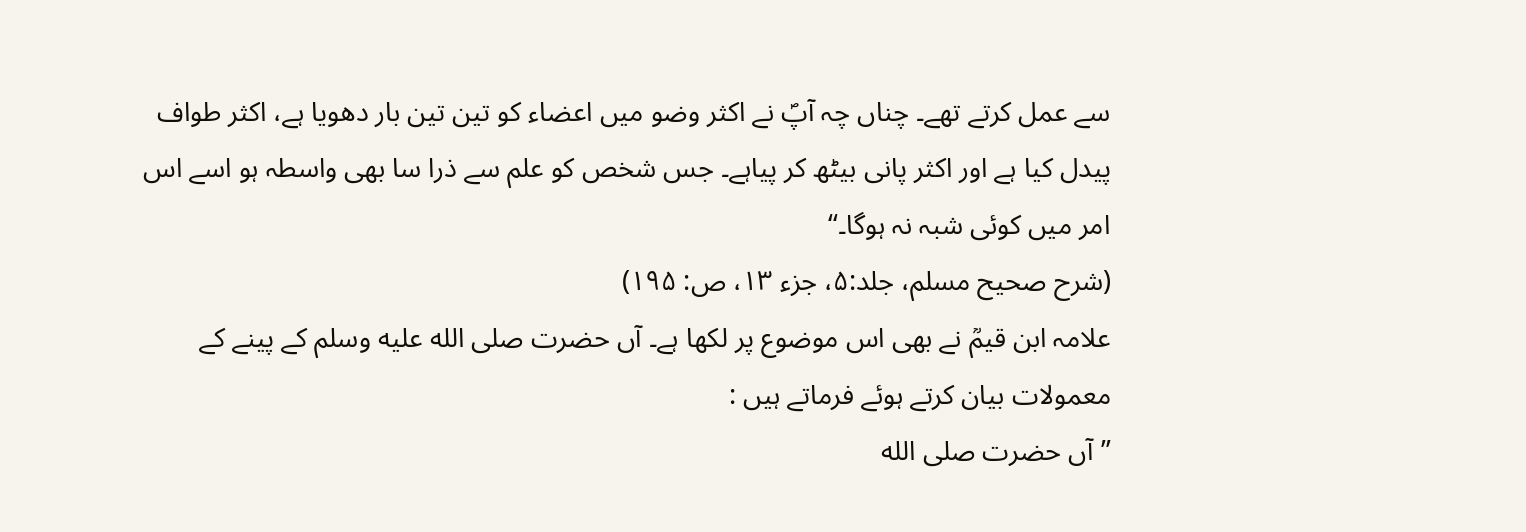سے عمل کرتے تھے۔ چناں چہ آپؐ نے اکثر وضو میں اعضاء کو تین تین بار دھویا ہے، اکثر طواف پیدل کیا ہے اور اکثر پانی بیٹھ کر پیاہے۔ جس شخص کو علم سے ذرا سا بھی واسطہ ہو اسے اس امر میں کوئی شبہ نہ ہوگا۔‘‘
(شرح صحیح مسلم، جلد:۵، جزء ۱۳، ص: ۱۹۵)
علامہ ابن قیمؒ نے بھی اس موضوع پر لکھا ہے۔ آں حضرت صلى الله عليه وسلم کے پینے کے معمولات بیان کرتے ہوئے فرماتے ہیں :
’’آں حضرت صلى الله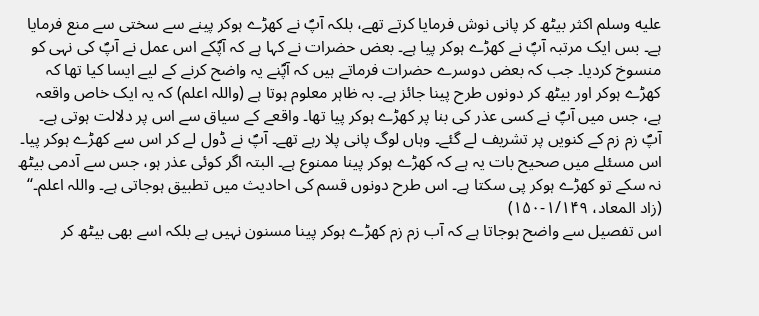عليه وسلم اکثر بیٹھ کر پانی نوش فرمایا کرتے تھے، بلکہ آپؐ نے کھڑے ہوکر پینے سے سختی سے منع فرمایا ہے۔ بس ایک مرتبہ آپؐ نے کھڑے ہوکر پیا ہے۔ بعض حضرات نے کہا ہے کہ آپؐکے اس عمل نے آپؐ کی نہی کو منسوخ کردیا۔ جب کہ بعض دوسرے حضرات فرماتے ہیں کہ آپؐنے یہ واضح کرنے کے لیے ایسا کیا تھا کہ کھڑے ہوکر اور بیٹھ کر دونوں طرح پینا جائز ہے۔ بہ ظاہر معلوم ہوتا ہے (واللہ اعلم) کہ یہ ایک خاص واقعہ ہے، جس میں آپؐ نے کسی عذر کی بنا پر کھڑے ہوکر پیا تھا۔ واقعے کے سیاق سے اس پر دلالت ہوتی ہے۔ آپؐ زم زم کے کنویں پر تشریف لے گئے۔ وہاں لوگ پانی پلا رہے تھے۔ آپؐ نے ڈول لے کر اس سے کھڑے ہوکر پیا۔ اس مسئلے میں صحیح بات یہ ہے کہ کھڑے ہوکر پینا ممنوع ہے۔ البتہ اگر کوئی عذر ہو، جس سے آدمی بیٹھ نہ سکے تو کھڑے ہوکر پی سکتا ہے۔ اس طرح دونوں قسم کی احادیث میں تطبیق ہوجاتی ہے۔ واللہ اعلم۔‘‘ (زاد المعاد، ۱/۱۴۹-۱۵۰)
اس تفصیل سے واضح ہوجاتا ہے کہ آب زم زم کھڑے ہوکر پینا مسنون نہیں ہے بلکہ اسے بھی بیٹھ کر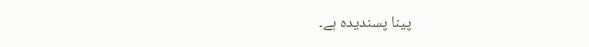پینا پسندیدہ ہے۔